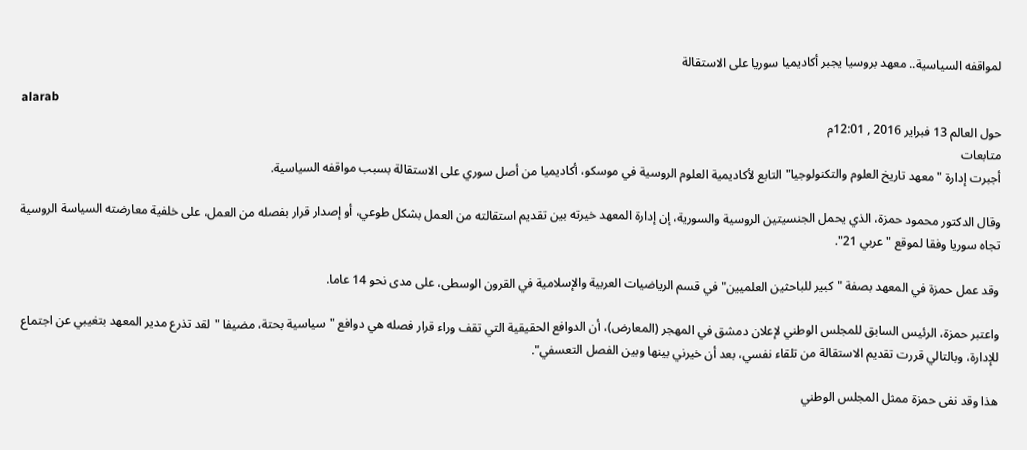لمواقفه السياسية.. معهد بروسيا يجبر أكاديميا سوريا على الاستقالة

alarab
حول العالم 13 فبراير 2016 , 12:01م
متابعات
أجبرت إدارة "معهد تاريخ العلوم والتكنولوجيا" التابع لأكاديمية العلوم الروسية في موسكو، أكاديميا من أصل سوري على الاستقالة بسبب مواقفه السياسية.

وقال الدكتور محمود حمزة، الذي يحمل الجنسيتين الروسية والسورية، إن إدارة المعهد خيرته بين تقديم استقالته من العمل بشكل طوعي، أو إصدار قرار بفصله من العمل، على خلفية معارضته السياسة الروسية تجاه سوريا وفقا لموقع "عربي 21".

وقد عمل حمزة في المعهد بصفة "كبير للباحثين العلميين" في قسم الرياضيات العربية والإسلامية في القرون الوسطى، على مدى نحو 14 عاما.

واعتبر حمزة، الرئيس السابق للمجلس الوطني لإعلان دمشق في المهجر (المعارض)، أن الدوافع الحقيقية التي تقف وراء قرار فصله هي دوافع "سياسية بحتة، مضيفا "لقد تذرع مدير المعهد بتغيبي عن اجتماع للإدارة، وبالتالي قررت تقديم الاستقالة من تلقاء نفسي، بعد أن خيرني بينها وبين الفصل التعسفي".

هذا وقد نفى حمزة ممثل المجلس الوطني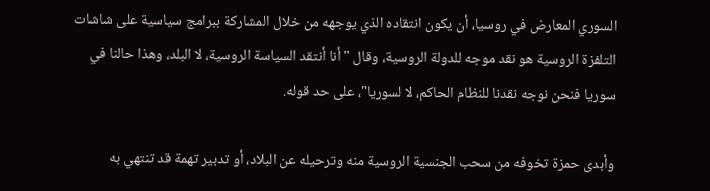السوري المعارض في روسيا، أن يكون انتقاده الذي يوجهه من خلال المشاركة ببرامج سياسية على شاشات التلفزة الروسية هو نقد موجه للدولة الروسية، وقال "أنا أنتقد السياسة الروسية، لا البلد، وهذا حالنا في سوريا فنحن نوجه نقدنا للنظام الحاكم، لا لسوريا"، على حد قوله.

وأبدى حمزة تخوفه من سحب الجنسية الروسية منه وترحيله عن البلاد، أو تدبير تهمة قد تنتهي به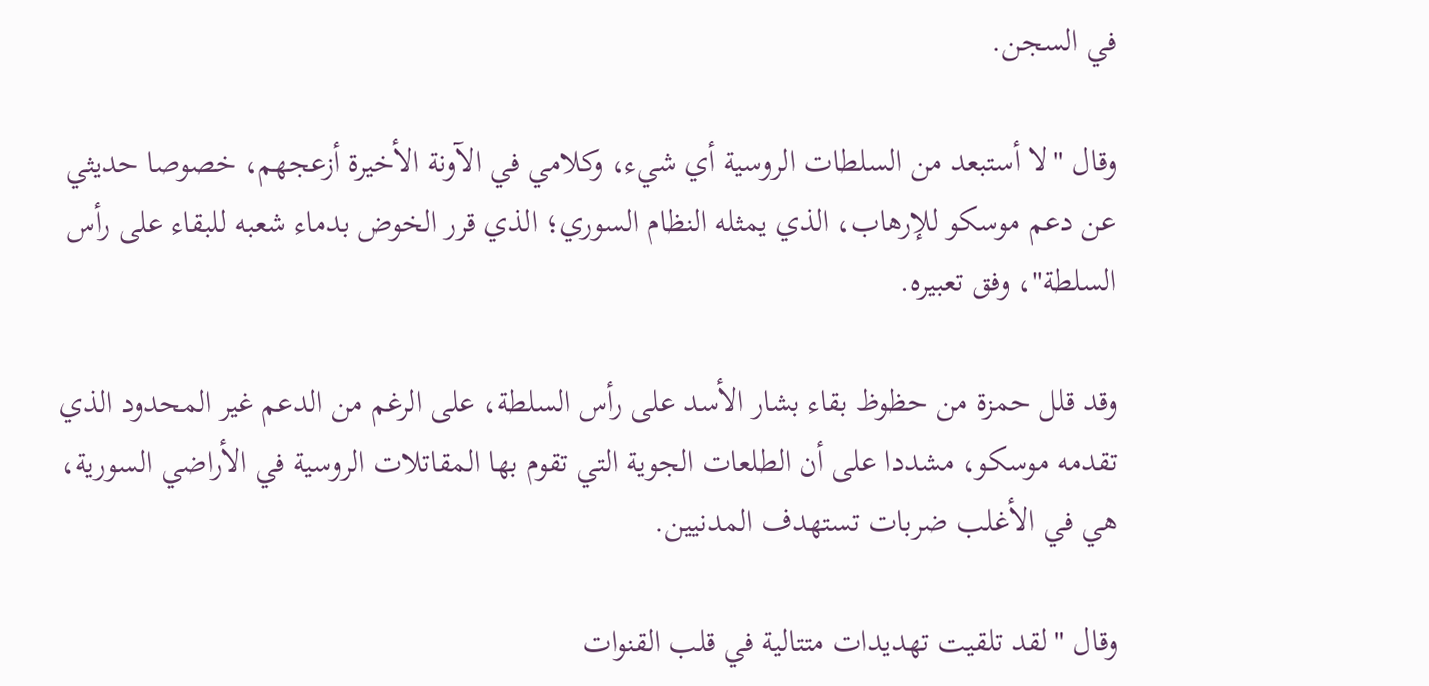في السجن.

وقال "لا أستبعد من السلطات الروسية أي شيء، وكلامي في الآونة الأخيرة أزعجهم، خصوصا حديثي عن دعم موسكو للإرهاب، الذي يمثله النظام السوري؛ الذي قرر الخوض بدماء شعبه للبقاء على رأس السلطة"، وفق تعبيره.

وقد قلل حمزة من حظوظ بقاء بشار الأسد على رأس السلطة، على الرغم من الدعم غير المحدود الذي تقدمه موسكو، مشددا على أن الطلعات الجوية التي تقوم بها المقاتلات الروسية في الأراضي السورية، هي في الأغلب ضربات تستهدف المدنيين.

وقال "لقد تلقيت تهديدات متتالية في قلب القنوات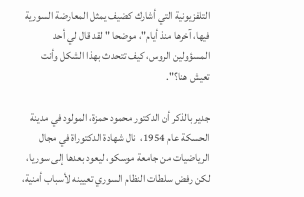التلفزيونية التي أشارك كضيف يمثل المعارضة السورية فيها، آخرها منذ أيام"، موضحا " لقد قال لي أحد المسؤولين الروس، كيف تتحدث بهذا الشكل وأنت تعيش هنا؟".

جدير بالذكر أن الدكتور محمود حمزة، المولود في مدينة الحسكة عام 1954،  نال شهادة الدكتوراة في مجال الرياضيات من جامعة موسكو، ليعود بعدها إلى سوريا، لكن رفض سلطات النظام السوري تعيينه لأسباب أمنية،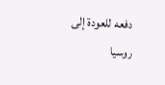دفعه للعودة إلى روسيا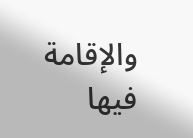والإقامة فيها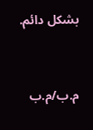بشكل دائم.


م.ب/م.ب